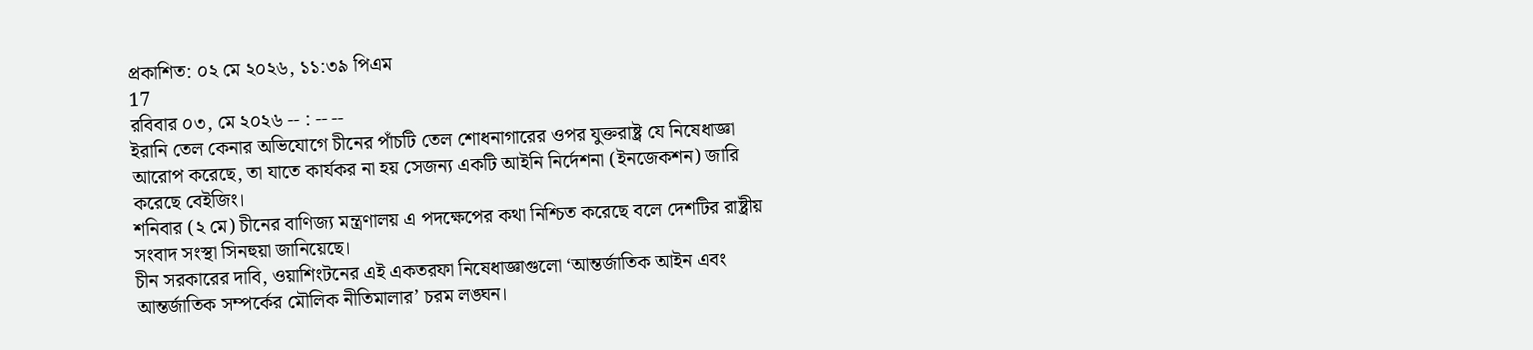প্রকাশিত: ০২ মে ২০২৬, ১১:৩৯ পিএম
17
রবিবার ০৩, মে ২০২৬ -- : -- --
ইরানি তেল কেনার অভিযোগে চীনের পাঁচটি তেল শোধনাগারের ওপর যুক্তরাষ্ট্র যে নিষেধাজ্ঞা আরোপ করেছে, তা যাতে কার্যকর না হয় সেজন্য একটি আইনি নির্দেশনা (ইনজেকশন) জারি করেছে বেইজিং।
শনিবার (২ মে) চীনের বাণিজ্য মন্ত্রণালয় এ পদক্ষেপের কথা নিশ্চিত করেছে বলে দেশটির রাষ্ট্রীয় সংবাদ সংস্থা সিনহুয়া জানিয়েছে।
চীন সরকারের দাবি, ওয়াশিংটনের এই একতরফা নিষেধাজ্ঞাগুলো ‘আন্তর্জাতিক আইন এবং আন্তর্জাতিক সম্পর্কের মৌলিক নীতিমালার’ চরম লঙ্ঘন।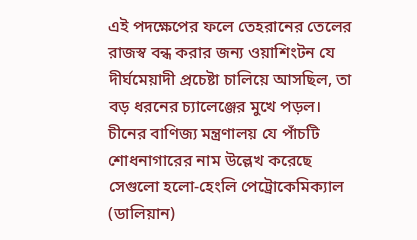এই পদক্ষেপের ফলে তেহরানের তেলের রাজস্ব বন্ধ করার জন্য ওয়াশিংটন যে দীর্ঘমেয়াদী প্রচেষ্টা চালিয়ে আসছিল, তা বড় ধরনের চ্যালেঞ্জের মুখে পড়ল।
চীনের বাণিজ্য মন্ত্রণালয় যে পাঁচটি শোধনাগারের নাম উল্লেখ করেছে সেগুলো হলো-হেংলি পেট্রোকেমিক্যাল (ডালিয়ান)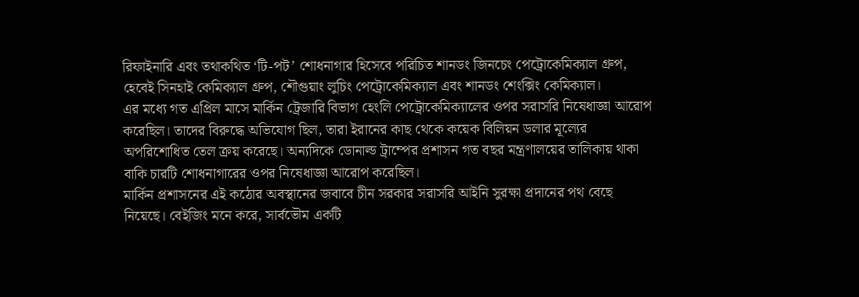রিফাইনারি এবং তথাকথিত ‘টি-পট’ শোধনাগার হিসেবে পরিচিত শানডং জিনচেং পেট্রোকেমিক্যাল গ্রুপ, হেবেই সিনহাই কেমিক্যাল গ্রুপ, শৌগুয়াং লুচিং পেট্রোকেমিক্যাল এবং শানডং শেংক্সিং কেমিক্যাল।
এর মধ্যে গত এপ্রিল মাসে মার্কিন ট্রেজারি বিভাগ হেংলি পেট্রোকেমিক্যালের ওপর সরাসরি নিষেধাজ্ঞা আরোপ করেছিল। তাদের বিরুদ্ধে অভিযোগ ছিল, তারা ইরানের কাছ থেকে কয়েক বিলিয়ন ডলার মূল্যের অপরিশোধিত তেল ক্রয় করেছে। অন্যদিকে ডোনাল্ড ট্রাম্পের প্রশাসন গত বছর মন্ত্রণালয়ের তালিকায় থাকা বাকি চারটি শোধনাগারের ওপর নিষেধাজ্ঞা আরোপ করেছিল।
মার্কিন প্রশাসনের এই কঠোর অবস্থানের জবাবে চীন সরকার সরাসরি আইনি সুরক্ষা প্রদানের পথ বেছে নিয়েছে। বেইজিং মনে করে, সার্বভৌম একটি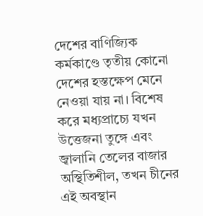দেশের বাণিজ্যিক কর্মকাণ্ডে তৃতীয় কোনো দেশের হস্তক্ষেপ মেনে নেওয়া যায় না। বিশেষ করে মধ্যপ্রাচ্যে যখন উত্তেজনা তুঙ্গে এবং জ্বালানি তেলের বাজার অস্থিতিশীল, তখন চীনের এই অবস্থান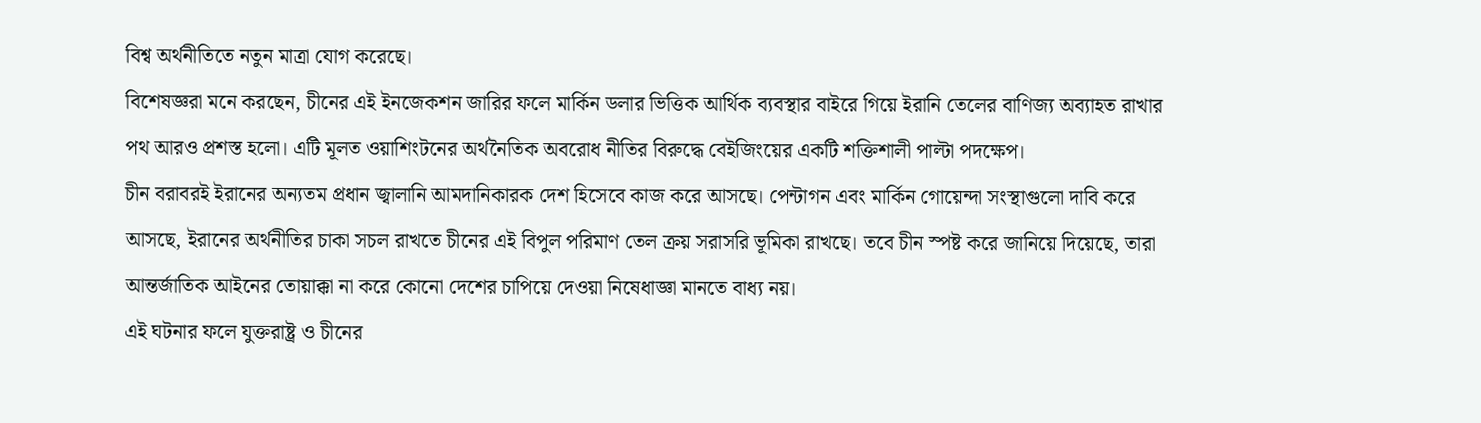বিশ্ব অর্থনীতিতে নতুন মাত্রা যোগ করেছে।
বিশেষজ্ঞরা মনে করছেন, চীনের এই ইনজেকশন জারির ফলে মার্কিন ডলার ভিত্তিক আর্থিক ব্যবস্থার বাইরে গিয়ে ইরানি তেলের বাণিজ্য অব্যাহত রাখার পথ আরও প্রশস্ত হলো। এটি মূলত ওয়াশিংটনের অর্থনৈতিক অবরোধ নীতির বিরুদ্ধে বেইজিংয়ের একটি শক্তিশালী পাল্টা পদক্ষেপ।
চীন বরাবরই ইরানের অন্যতম প্রধান জ্বালানি আমদানিকারক দেশ হিসেবে কাজ করে আসছে। পেন্টাগন এবং মার্কিন গোয়েন্দা সংস্থাগুলো দাবি করে আসছে, ইরানের অর্থনীতির চাকা সচল রাখতে চীনের এই বিপুল পরিমাণ তেল ক্রয় সরাসরি ভূমিকা রাখছে। তবে চীন স্পষ্ট করে জানিয়ে দিয়েছে, তারা আন্তর্জাতিক আইনের তোয়াক্কা না করে কোনো দেশের চাপিয়ে দেওয়া নিষেধাজ্ঞা মানতে বাধ্য নয়।
এই ঘটনার ফলে যুক্তরাষ্ট্র ও চীনের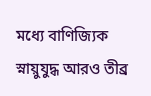মধ্যে বাণিজ্যিক স্নায়ুযুদ্ধ আরও তীব্র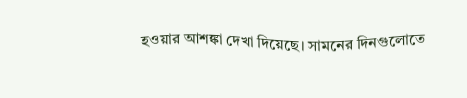হওয়ার আশঙ্কা দেখা দিয়েছে। সামনের দিনগুলোতে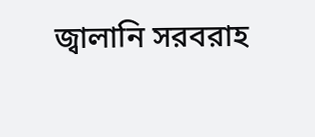জ্বালানি সরবরাহ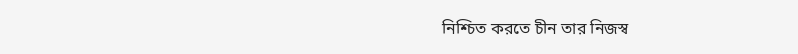নিশ্চিত করতে চীন তার নিজস্ব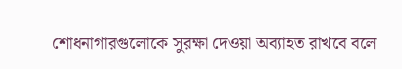শোধনাগারগুলোকে সুরক্ষা দেওয়া অব্যাহত রাখবে বলে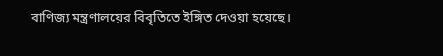বাণিজ্য মন্ত্রণালয়ের বিবৃতিতে ইঙ্গিত দেওয়া হয়েছে।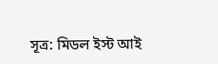সূত্র: মিডল ইস্ট আই